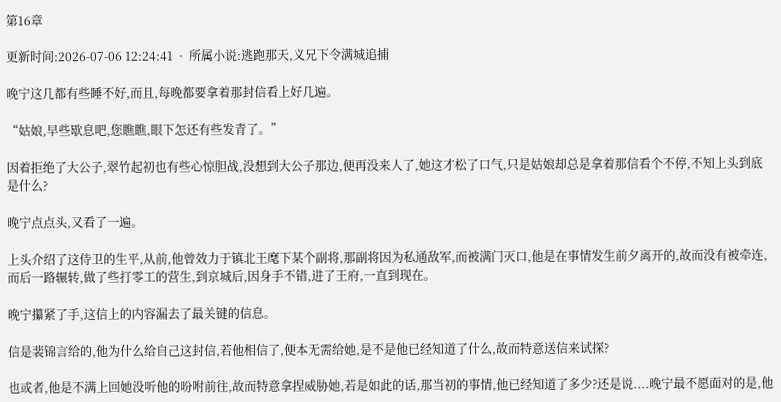第16章

更新时间:2026-07-06 12:24:41  ·  所属小说:逃跑那天,义兄下令满城追捕

晚宁这几都有些睡不好,而且,每晚都要拿着那封信看上好几遍。

“姑娘,早些歇息吧,您瞧瞧,眼下怎还有些发青了。”

因着拒绝了大公子,翠竹起初也有些心惊胆战,没想到大公子那边,便再没来人了,她这才松了口气,只是姑娘却总是拿着那信看个不停,不知上头到底是什么?

晚宁点点头,又看了一遍。

上头介绍了这侍卫的生平,从前,他曾效力于镇北王麾下某个副将,那副将因为私通敌军,而被满门灭口,他是在事情发生前夕离开的,故而没有被牵连,而后一路辗转,做了些打零工的营生,到京城后,因身手不错,进了王府,一直到现在。

晚宁攥紧了手,这信上的内容漏去了最关键的信息。

信是裴锦言给的,他为什么给自己这封信,若他相信了,便本无需给她,是不是他已经知道了什么,故而特意送信来试探?

也或者,他是不满上回她没听他的吩咐前往,故而特意拿捏威胁她,若是如此的话,那当初的事情,他已经知道了多少?还是说....晚宁最不愿面对的是,他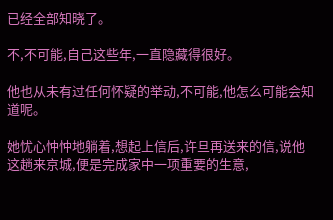已经全部知晓了。

不,不可能,自己这些年,一直隐藏得很好。

他也从未有过任何怀疑的举动,不可能,他怎么可能会知道呢。

她忧心忡忡地躺着,想起上信后,许旦再送来的信,说他这趟来京城,便是完成家中一项重要的生意,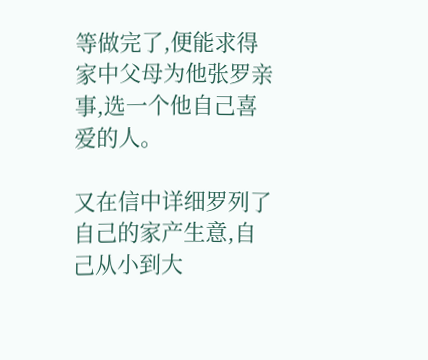等做完了,便能求得家中父母为他张罗亲事,选一个他自己喜爱的人。

又在信中详细罗列了自己的家产生意,自己从小到大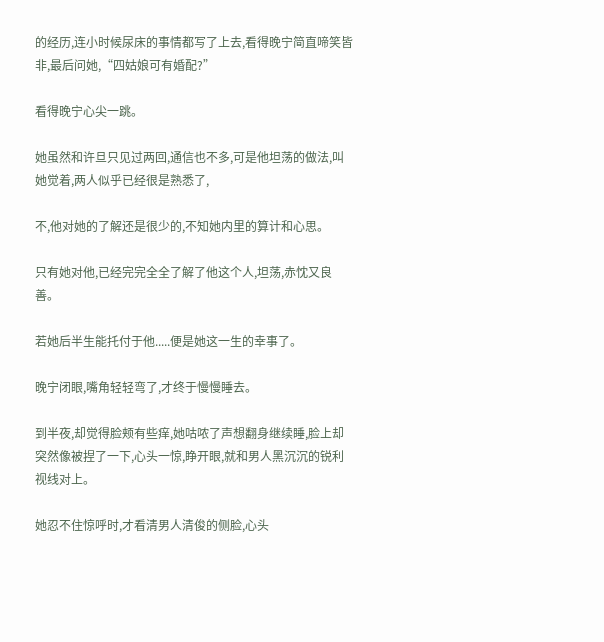的经历,连小时候尿床的事情都写了上去,看得晚宁简直啼笑皆非,最后问她,“四姑娘可有婚配?”

看得晚宁心尖一跳。

她虽然和许旦只见过两回,通信也不多,可是他坦荡的做法,叫她觉着,两人似乎已经很是熟悉了,

不,他对她的了解还是很少的,不知她内里的算计和心思。

只有她对他,已经完完全全了解了他这个人,坦荡,赤忱又良善。

若她后半生能托付于他.....便是她这一生的幸事了。

晚宁闭眼,嘴角轻轻弯了,才终于慢慢睡去。

到半夜,却觉得脸颊有些痒,她咕哝了声想翻身继续睡,脸上却突然像被捏了一下,心头一惊,睁开眼,就和男人黑沉沉的锐利视线对上。

她忍不住惊呼时,才看清男人清俊的侧脸,心头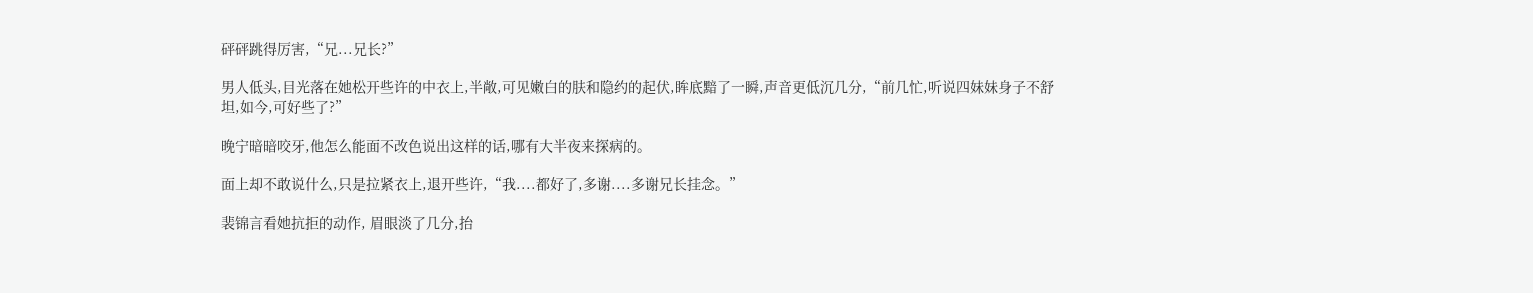砰砰跳得厉害,“兄...兄长?”

男人低头,目光落在她松开些许的中衣上,半敞,可见嫩白的肤和隐约的起伏,眸底黯了一瞬,声音更低沉几分,“前几忙,听说四妹妹身子不舒坦,如今,可好些了?”

晚宁暗暗咬牙,他怎么能面不改色说出这样的话,哪有大半夜来探病的。

面上却不敢说什么,只是拉紧衣上,退开些许,“我....都好了,多谢....多谢兄长挂念。”

裴锦言看她抗拒的动作, 眉眼淡了几分,抬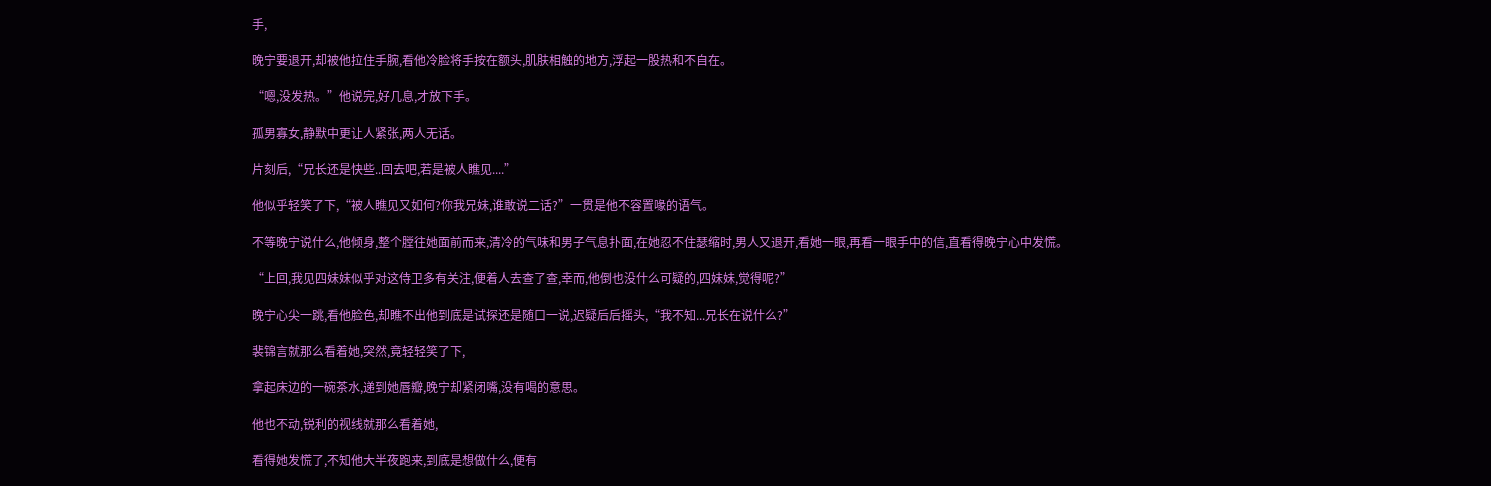手,

晚宁要退开,却被他拉住手腕,看他冷脸将手按在额头,肌肤相触的地方,浮起一股热和不自在。

“嗯,没发热。”他说完,好几息,才放下手。

孤男寡女,静默中更让人紧张,两人无话。

片刻后,“兄长还是快些..回去吧,若是被人瞧见....”

他似乎轻笑了下,“被人瞧见又如何?你我兄妹,谁敢说二话?”一贯是他不容置喙的语气。

不等晚宁说什么,他倾身,整个膛往她面前而来,清冷的气味和男子气息扑面,在她忍不住瑟缩时,男人又退开,看她一眼,再看一眼手中的信,直看得晚宁心中发慌。

“上回,我见四妹妹似乎对这侍卫多有关注,便着人去查了查,幸而,他倒也没什么可疑的,四妹妹,觉得呢?”

晚宁心尖一跳,看他脸色,却瞧不出他到底是试探还是随口一说,迟疑后后摇头,“我不知...兄长在说什么?”

裴锦言就那么看着她,突然,竟轻轻笑了下,

拿起床边的一碗茶水,递到她唇瓣,晚宁却紧闭嘴,没有喝的意思。

他也不动,锐利的视线就那么看着她,

看得她发慌了,不知他大半夜跑来,到底是想做什么,便有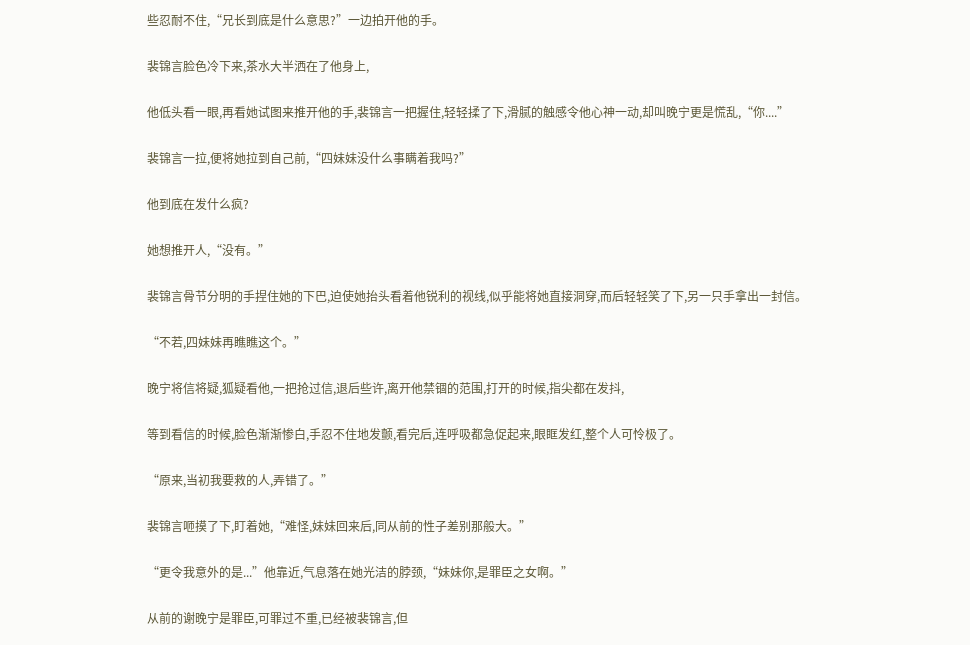些忍耐不住,“兄长到底是什么意思?”一边拍开他的手。

裴锦言脸色冷下来,茶水大半洒在了他身上,

他低头看一眼,再看她试图来推开他的手,裴锦言一把握住,轻轻揉了下,滑腻的触感令他心神一动,却叫晚宁更是慌乱,“你....”

裴锦言一拉,便将她拉到自己前,“四妹妹没什么事瞒着我吗?”

他到底在发什么疯?

她想推开人,“没有。”

裴锦言骨节分明的手捏住她的下巴,迫使她抬头看着他锐利的视线,似乎能将她直接洞穿,而后轻轻笑了下,另一只手拿出一封信。

“不若,四妹妹再瞧瞧这个。”

晚宁将信将疑,狐疑看他,一把抢过信,退后些许,离开他禁锢的范围,打开的时候,指尖都在发抖,

等到看信的时候,脸色渐渐惨白,手忍不住地发颤,看完后,连呼吸都急促起来,眼眶发红,整个人可怜极了。

“原来,当初我要救的人,弄错了。”

裴锦言咂摸了下,盯着她,“难怪,妹妹回来后,同从前的性子差别那般大。”

“更令我意外的是...”他靠近,气息落在她光洁的脖颈,“妹妹你,是罪臣之女啊。”

从前的谢晚宁是罪臣,可罪过不重,已经被裴锦言,但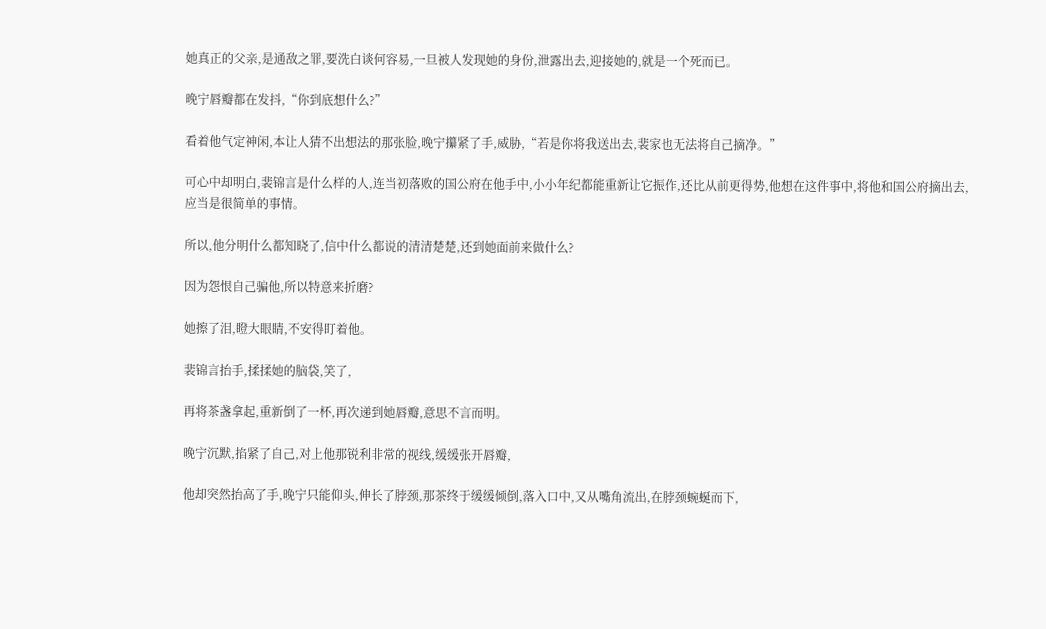她真正的父亲,是通敌之罪,要洗白谈何容易,一旦被人发现她的身份,泄露出去,迎接她的,就是一个死而已。

晚宁唇瓣都在发抖,“你到底想什么?”

看着他气定神闲,本让人猜不出想法的那张脸,晚宁攥紧了手,威胁,“若是你将我送出去,裴家也无法将自己摘净。”

可心中却明白,裴锦言是什么样的人,连当初落败的国公府在他手中,小小年纪都能重新让它振作,还比从前更得势,他想在这件事中,将他和国公府摘出去,应当是很简单的事情。

所以,他分明什么都知晓了,信中什么都说的清清楚楚,还到她面前来做什么?

因为怨恨自己骗他,所以特意来折磨?

她擦了泪,瞪大眼睛,不安得盯着他。

裴锦言抬手,揉揉她的脑袋,笑了,

再将茶盏拿起,重新倒了一杯,再次递到她唇瓣,意思不言而明。

晚宁沉默,掐紧了自己,对上他那锐利非常的视线,缓缓张开唇瓣,

他却突然抬高了手,晚宁只能仰头,伸长了脖颈,那茶终于缓缓倾倒,落入口中,又从嘴角流出,在脖颈蜿蜒而下,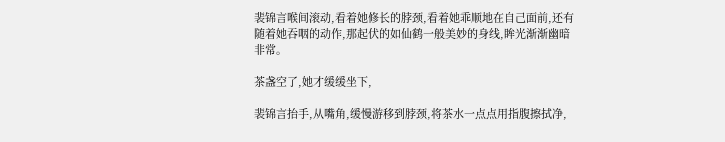裴锦言喉间滚动,看着她修长的脖颈,看着她乖顺地在自己面前,还有随着她吞咽的动作,那起伏的如仙鹤一般美妙的身线,眸光渐渐幽暗非常。

茶盏空了,她才缓缓坐下,

裴锦言抬手,从嘴角,缓慢游移到脖颈,将茶水一点点用指腹擦拭净,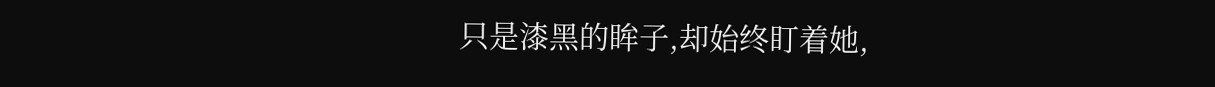只是漆黑的眸子,却始终盯着她,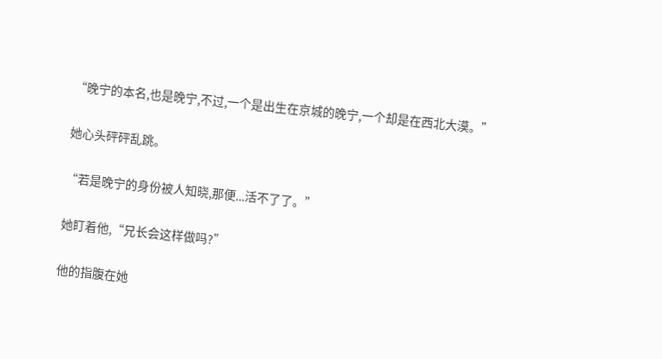“晚宁的本名,也是晚宁,不过,一个是出生在京城的晚宁,一个却是在西北大漠。”

她心头砰砰乱跳。

“若是晚宁的身份被人知晓,那便...活不了了。”

她盯着他,“兄长会这样做吗?”

他的指腹在她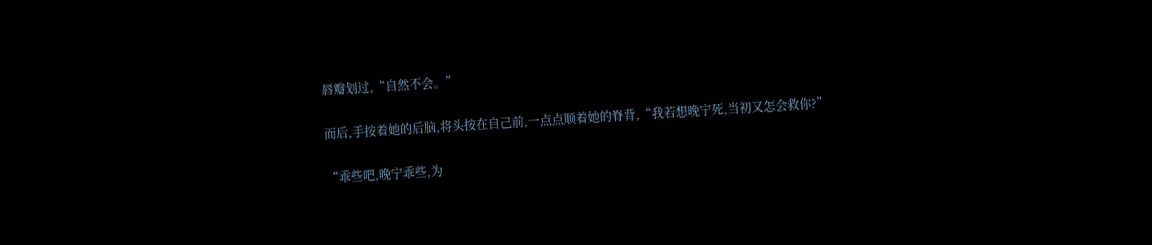唇瓣划过,“自然不会。”

而后,手按着她的后脑,将头按在自己前,一点点顺着她的脊背,“我若想晚宁死,当初又怎会救你?”

“乖些吧,晚宁乖些,为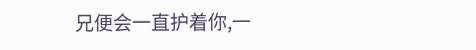兄便会一直护着你,一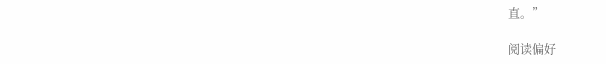直。”

阅读偏好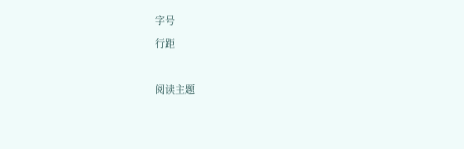字号
行距

阅读主题